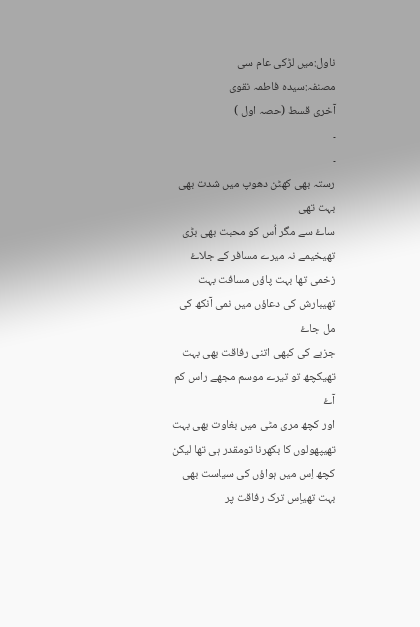ناول:میں لڑکی عام سی
مصنفہ:سیدہ فاطمہ نقوی
آخری قسط (حصہ اول )
۔
۔
رستہ بھی کھٹن دھوپ میں شدت بھی بہت تھی
ساۓ سے مگر اُس کو محبت بھی بڑی تھیخیمے نہ میرے مسافر کے جلاۓ
زخمی تھا بہت پاؤں مسافت بہت تھیبارش کی دعاؤں میں نمی آنکھ کی مل جاۓ
جزبے کی کبھی اتنی رفاقت بھی بہت تھیکچھ تو تیرے موسم مجھے راس کم آۓ
اور کچھ مری مٹی میں بغاوت بھی بہت تھیپھولوں کا بکھرنا تومقدر ہی تھا لیکن
کچھ اِس میں ہواؤں کی سیاست بھی بہت تھیاِس ترک رفاقت پر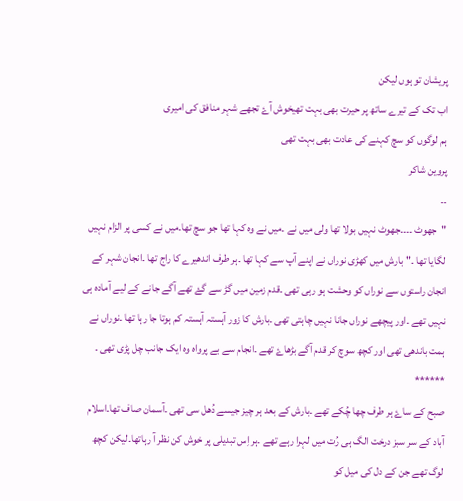پریشان تو ہوں لیکن
اب تک کے تیرے ساتھ پر حیرت بھی بہت تھیخوش آۓ تجھے شہر منافق کی امیری
ہم لوگوں کو سچ کہنے کی عادت بھی بہت تھی
پروین شاکر
۔۔
"جھوٹ ۔۔۔۔جھوٹ نہیں بولا تھا ولی میں نے ۔میں نے وہ کہا تھا جو سچ تھا۔میں نے کسی پر الزام نہیں لگایا تھا ۔"بارش میں کھڑی نوراں نے اپنے آپ سے کہا تھا ۔ہر طرف اندھیرے کا راج تھا ۔انجان شہر کے انجان راستوں سے نوراں کو وحشت ہو رہی تھی ۔قدم زمین میں گڑ سے گۓ تھے آگے جانے کے لیے آمادہ ہی نہیں تھے ۔اور پیچھے نوراں جانا نہیں چاہتی تھی ۔بارش کا زور آہستہ آہستہ کم ہوتا جا رہا تھا ۔نوراں نے ہمت باندھی تھی اور کچھ سوچ کر قدم آگے بڑھاۓ تھے ۔انجام سے بے پرواہ وہ ایک جانب چل پڑی تھی ۔
******
صبح کے ساۓ ہر طرف چھا چُکے تھے ۔بارش کے بعد ہر چیز جیسے دُھل سی تھی ۔آسمان صاف تھا۔اسلام آباد کے سر سبز درخت الگ ہی رُت میں لہرا رہے تھے ۔ہر اِس تبدیلی پر خوش کن نظر آ رہاتھا۔لیکن کچھ لوگ تھے جن کے دل کی میل کو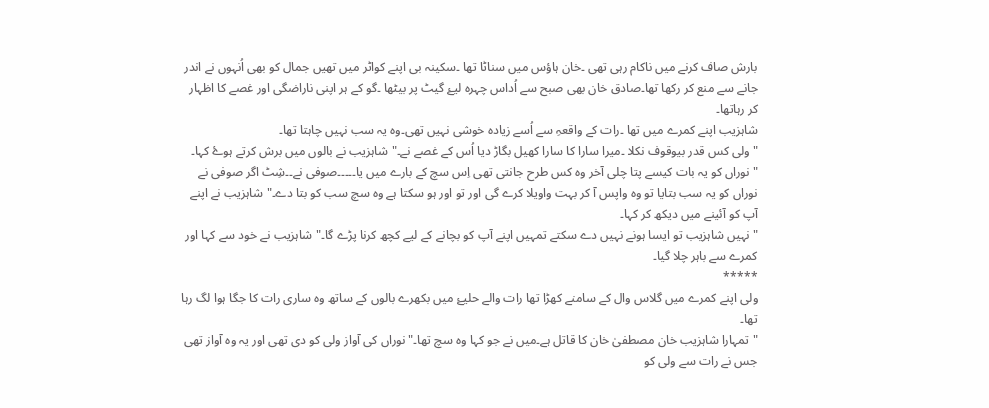بارش صاف کرنے میں ناکام رہی تھی ۔خان ہاؤس میں سناٹا تھا ۔سکینہ بی اپنے کواٹر میں تھیں جمال کو بھی اُنہوں نے اندر جانے سے منع کر رکھا تھا۔صادق خان بھی صبح سے اُداس چہرہ لیۓ گیٹ پر بیٹھا ۔گو کے ہر اپنی ناراضگی اور غصے کا اظہار کر رہاتھا۔
شاہزیب اپنے کمرے میں تھا ۔رات کے واقعہِ سے اُسے زیادہ خوشی نہیں تھی۔وہ یہ سب نہیں چاہتا تھا۔
"ولی کس قدر بیوقوف نکلا ۔میرا سارا کا سارا کھیل بگاڑ دیا اُس کے غصے نے۔"شاہزیب نے بالوں میں برش کرتے ہوۓ کہا۔
"نوراں کو یہ بات کیسے پتا چلی آخر وہ کس طرح جانتی تھی اِس سچ کے بارے میں یا۔۔۔۔۔صوفی نے۔۔شِٹ اگر صوفی نے نوراں کو یہ سب بتایا تو وہ واپس آ کر بہت واویلا کرے گی اور تو اور ہو سکتا ہے وہ سچ سب کو بتا دے۔"شاہزیب نے اپنے آپ کو آئینے میں دیکھ کر کہا۔
"نہیں شاہزیب تو ایسا ہونے نہیں دے سکتے تمہیں اپنے آپ کو بچانے کے لیے کچھ کرنا پڑے گا۔"شاہزیب نے خود سے کہا اور کمرے سے باہر چلا گیا۔
*****
ولی اپنے کمرے میں گلاس وال کے سامنے کھڑا تھا رات والے حلیۓ میں بکھرے بالوں کے ساتھ وہ ساری رات کا جگا ہوا لگ رہا تھا۔
"تمہارا شاہزیب خان مصطفیٰ خان کا قاتل ہے۔میں نے جو کہا وہ سچ تھا۔"نوراں کی آواز ولی کو دی تھی اور یہ وہ آواز تھی جس نے رات سے ولی کو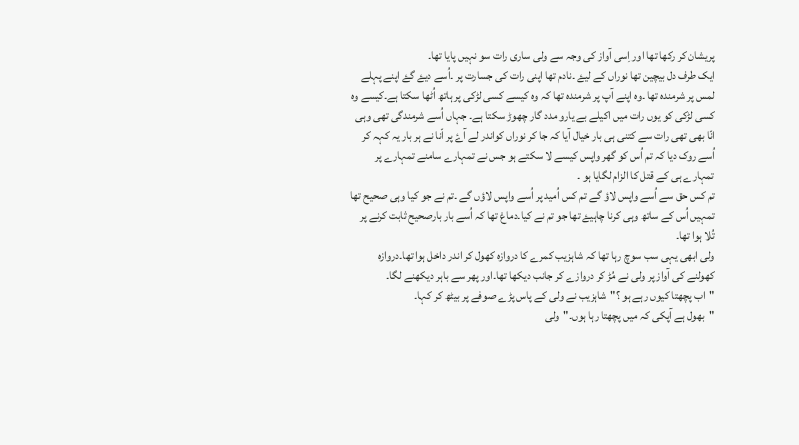پریشان کر رکھا تھا اور اِسی آواز کی وجہ سے ولی ساری رات سو نہیں پایا تھا۔
ایک طرف دل بیچین تھا نوراں کے لیۓ ۔نادم تھا اپنی رات کی جسارت پر ۔اُسے دیۓ گۓ اپنے پہلے لمس پر شرمندہ تھا ۔وہ اپنے آپ پر شرمندہ تھا کہ وہ کیسے کسی لڑکی پر ہاتھ اُٹھا سکتا ہے۔کیسے وہ کسی لڑکی کو یوں رات میں اکیلے بے یارو مدد گار چھوڑ سکتا ہے۔ جہاں اُسے شرمندگی تھی وہی انّا بھی تھی رات سے کتنی ہی بار خیال آیا کہ جا کر نوراں کواندر لے آۓ پر اّنا نے ہر بار یہ کہہ کر اُسے روک دیا کہ تم اُس کو گھر واپس کیسے لا سکتے ہو جس نے تمہارے سامنے تمہارے پر تمہارے ہی کے قتل کا الزام لگایا ہو ۔
تم کس حق سے اُسے واپس لاؤ گے تم کس اُمید پر اُسے واپس لاؤں گے ۔تم نے جو کیا وہی صحیح تھا تمہیں اُس کے ساتھ وہی کرنا چاہیۓ تھا جو تم نے کیا۔دماغ تھا کہ اُسے بار بارصحیح ثابت کرنے پر تُلا ہوا تھا۔
ولی ابھی یہی سب سوچ رہا تھا کہ شاہزیب کمرے کا دروازہ کھول کر اندر داخل ہوا تھا۔دروازہ کھولنے کی آواز پر ولی نے مُڑ کر دروازے کر جانب دیکھا تھا۔اور پھر سے باہر دیکھنے لگا۔
"اب پچھتا کیوں رہے ہو ؟"شاہزیب نے ولی کے پاس پڑے صوفے پر بیٹھ کر کہا۔
"بھول ہے آپکی کہ میں پچھتا رہا ہوں۔"ولی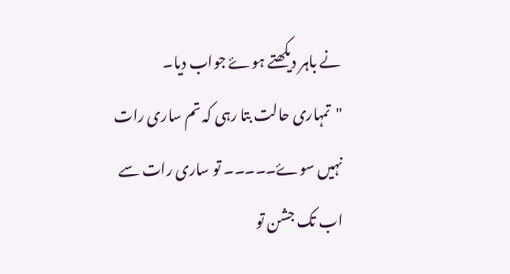نے باہر دیکھتے ہوۓ جواب دیا۔
"تمہاری حالت بتا رہی کہ تم ساری رات نہیں سوۓ۔۔۔۔۔ تو ساری رات سے اب تک جشن تو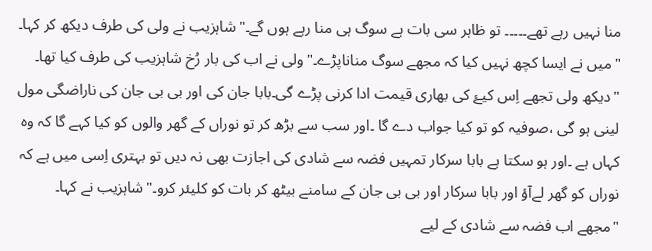منا نہیں رہے تھے۔۔۔۔۔ تو ظاہر سی بات ہے سوگ ہی منا رہے ہوں گے۔"شاہزیب نے ولی کی طرف دیکھ کر کہا۔
"میں نے ایسا کچھ نہیں کیا کہ مجھے سوگ مناناپڑے۔"ولی نے اب کی بار رُخ شاہزیب کی طرف کیا تھا۔
"دیکھ ولی تجھے اِس کیۓ کی بھاری قیمت ادا کرنی پڑے گی۔بابا جان کی اور بی بی جان کی ناراضگی مول لینی ہو گی ،صوفیہ کو تو کیا جواب دے گا ۔اور سب سے بڑھ کر تو نوراں کے گھر والوں کو کیا کہے گا کہ وہ کہاں ہے ۔اور ہو سکتا ہے بابا سرکار تمہیں فضہ سے شادی کی اجازت بھی نہ دیں تو بہتری اِسی میں ہے کہ نوراں کو گھر لےآؤ اور بابا سرکار اور بی بی جان کے سامنے بیٹھ کر بات کو کلیئر کرو۔"شاہزیب نے کہا۔
"مجھے اب فضہ سے شادی کے لیے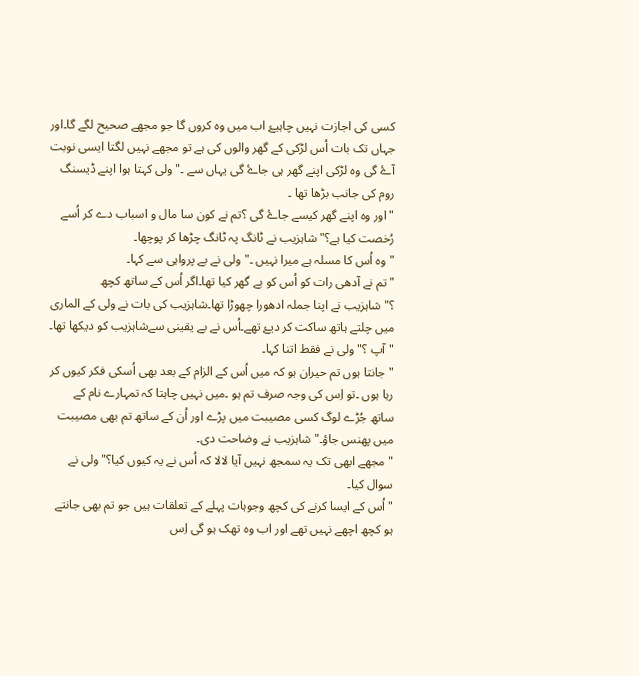کسی کی اجازت نہیں چاہیۓ اب میں وہ کروں گا جو مجھے صحیح لگے گا۔اور جہاں تک بات اُس لڑکی کے گھر والوں کی ہے تو مجھے نہیں لگتا ایسی نوبت آۓ گی وہ لڑکی اپنے گھر ہی جاۓ گی یہاں سے ۔"ولی کہتا ہوا اپنے ڈیسنگ روم کی جانب بڑھا تھا ۔
"اور وہ اپنے گھر کیسے جاۓ گی ؟تم نے کون سا مال و اسباب دے کر اُسے رُخصت کیا ہے؟"شاہزیب نے ٹانگ پہ ٹانگ چڑھا کر پوچھا۔
"وہ اُس کا مسلہ ہے میرا نہیں ۔" ولی نے بے پرواہی سے کہا۔
"تم نے آدھی رات کو اُس کو بے گھر کیا تھا۔اگر اُس کے ساتھ کچھ ؟"شاہزیب نے اپنا جملہ ادھورا چھوڑا تھا۔شاہزیب کی بات نے ولی کے الماری میں چلتے ہاتھ ساکت کر دیۓ تھے۔اُس نے بے یقینی سےشاہزیب کو دیکھا تھا۔
"آپ ؟"ولی نے فقط اتنا کہا۔
"جانتا ہوں تم حیران ہو کہ میں اُس کے الزام کے بعد بھی اُسکی فکر کیوں کر رہا ہوں ۔تو اِس کی وجہ صرف تم ہو ۔میں نہیں چاہتا کہ تمہارے نام کے ساتھ جُڑے لوگ کسی مصیبت میں پڑے اور اُن کے ساتھ تم بھی مصیبت میں پھنس جاؤ۔"شاہزیب نے وضاحت دی۔
"مجھے ابھی تک یہ سمجھ نہیں آیا لالا کہ اُس نے یہ کیوں کیا؟"ولی نے سوال کیا۔
"اُس کے ایسا کرنے کی کچھ وجوہات پہلے کے تعلقات ہیں جو تم بھی جانتے ہو کچھ اچھے نہیں تھے اور اب وہ تھک ہو گی اِس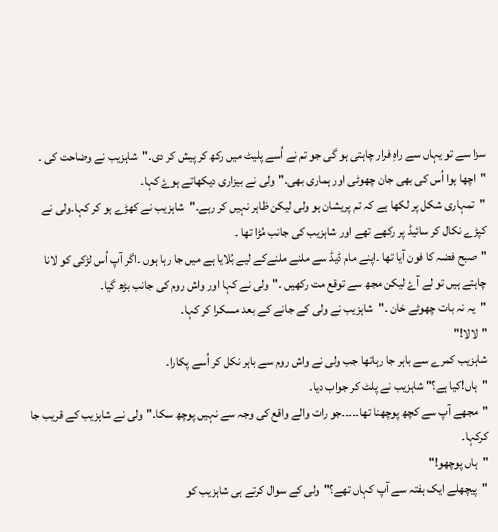سزا سے تو یہاں سے راہِ فرار چاہتی ہو گی جو تم نے اُسے پلیٹ میں رکھ کر پیش کر دی۔"شاہزیب نے وضاحت کی ۔
"اچھا ہوا اُس کی بھی جان چھوٹی اور ہماری بھی۔"ولی نے بیزاری دیکھاتے ہوۓ کہا۔
"تمہاری شکل پر لکھا ہے کہ تم پریشان ہو ولی لیکن ظاہر نہیں کر رہے۔"شاہزیب نے کھڑے ہو کر کہا۔ولی نے کپڑے نکال کر سائیڈ پر رکھے تھے اور شاہزیب کی جانب مُڑا تھا ۔
"صبح فضہ کا فون آیا تھا ۔اپنے مام ڈیڈ سے ملنے ملنےکے لیے بُلایا ہے میں جا رہا ہوں ۔اگر آپ اُس لڑکی کو لانا چاہتے ہیں تو لے آۓ لیکن مجھ سے توقع مت رکھیں ۔"ولی نے کہا اور واش روم کی جانب بڑھ گیا۔
"یہ نہ بات چھوٹے خان ۔"شاہزیب نے ولی کے جانے کے بعد مسکرا کر کہا۔
"لالا!"
شاہزیب کمرے سے باہر جا رہاتھا جب ولی نے واش روم سے باہر نکل کر اُسے پکارا۔
"ہاں!کیا ہے؟" شاہزیب نے پلٹ کر جواب دیا۔
"مجھے آپ سے کچھ پوچھنا تھا۔۔۔۔۔جو رات والے واقع کی وجہ سے نہیں پوچھ سکا۔"ولی نے شاہزیب کے قریب جا کرکہا۔
"ہاں پوچھو!"
"پیچھلے ایک ہفتہ سے آپ کہاں تھے؟"ولی کے سوال کرتے ہی شاہزیب کو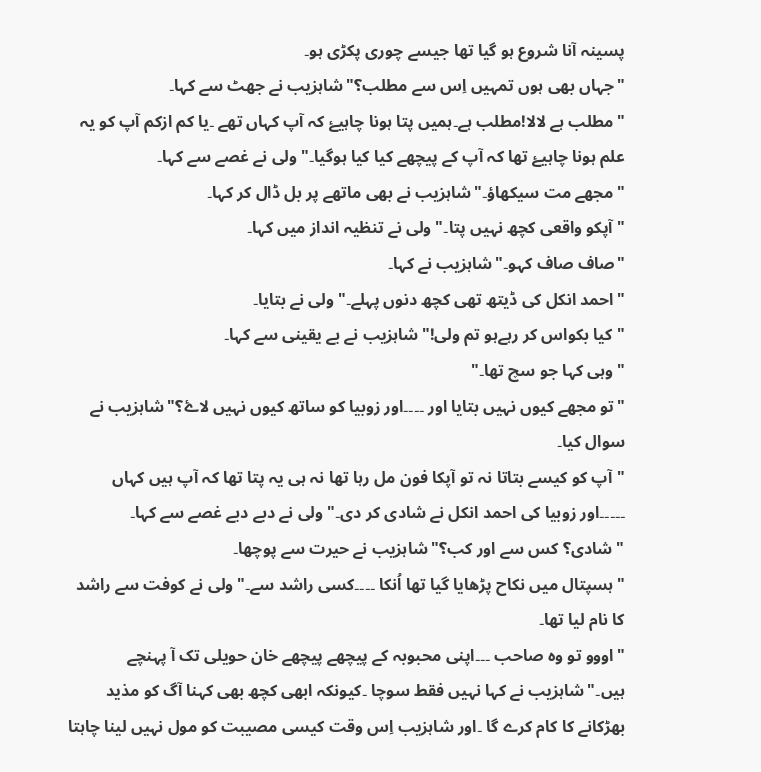پسینہ آنا شروع ہو گیا تھا جیسے چوری پکڑی ہو۔
"جہاں بھی ہوں تمہیں اِس سے مطلب؟"شاہزیب نے جھٹ سے کہا۔
"مطلب ہے لالا!مطلب ہے۔ہمیں پتا ہونا چاہیۓ کہ آپ کہاں تھے ۔یا کم ازکم آپ کو یہ علم ہونا چاہیۓ تھا کہ آپ کے پیچھے کیا کیا ہوگیا۔"ولی نے غصے سے کہا۔
"مجھے مت سیکھاؤ۔"شاہزیب نے بھی ماتھے پر بل ڈال کر کہا۔
"آپکو واقعی کچھ نہیں پتا۔"ولی نے تنظیہ انداز میں کہا۔
"صاف صاف کہو۔"شاہزیب نے کہا۔
"احمد انکل کی ڈیتھ تھی کچھ دنوں پہلے۔"ولی نے بتایا۔
"کیا بکواس کر رہےہو تم ولی!"شاہزیب نے بے یقینی سے کہا۔
"وہی کہا جو سچ تھا۔"
"تو مجھے کیوں نہیں بتایا اور ۔۔۔۔اور زوبیا کو ساتھ کیوں نہیں لاۓ؟"شاہزیب نے سوال کیا۔
"آپ کو کیسے بتاتا نہ تو آپکا فون مل رہا تھا نہ ہی یہ پتا تھا کہ آپ ہیں کہاں ۔۔۔۔۔اور زوبیا کی احمد انکل نے شادی کر دی۔"ولی نے دبے دبے غصے سے کہا۔
"شادی؟ کس سے اور کب؟"شاہزیب نے حیرت سے پوچھا۔
"ہسپتال میں نکاح پڑھایا گیا تھا اُنکا ۔۔۔۔کسی راشد سے۔"ولی نے کوفت سے راشد کا نام لیا تھا۔
"اووو تو وہ صاحب ۔۔۔اپنی محبوبہ کے پیچھے پیچھے خان حویلی تک آ پہنچے ہیں۔"شاہزیب نے کہا نہیں فقط سوچا ۔کیونکہ ابھی کچھ بھی کہنا آگ کو مذید بھڑکانے کا کام کرے گا ۔اور شاہزیب اِس وقت کیسی مصیبت کو مول نہیں لینا چاہتا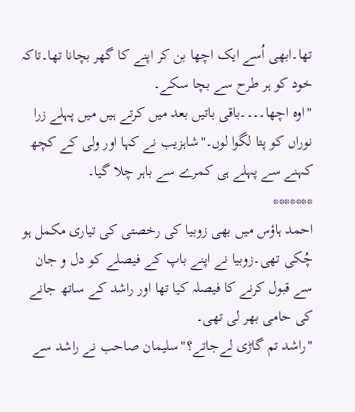تھا۔ابھی اُسے ایک اچھا بن کر اپنے کا گھر بچانا تھا۔تاکہ خود کو ہر طرح سے بچا سکے۔
"اوہ اچھا۔۔۔۔باقی باتیں بعد میں کرتے ہیں میں پہلے زرا نوراں کو پتا لگوا لوں۔"شاہزیب نے کہا اور ولی کے کچھ کہنے سے پہلے ہی کمرے سے باہر چلا گیا۔
*******
احمد ہاؤس میں بھی زوبیا کی رخصتی کی تیاری مکمل ہو چُکی تھی۔زوبیا نے اپنے باپ کے فیصلے کو دل و جان سے قبول کرنے کا فیصلہ کیا تھا اور راشد کے ساتھ جانے کی حامی بھر لی تھی۔
"راشد تم گاڑی لےجاتے؟"سلیمان صاحب نے راشد سے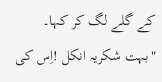کے گلے لگ کر کہا۔
"بہت شکریہ انکل !اِس کی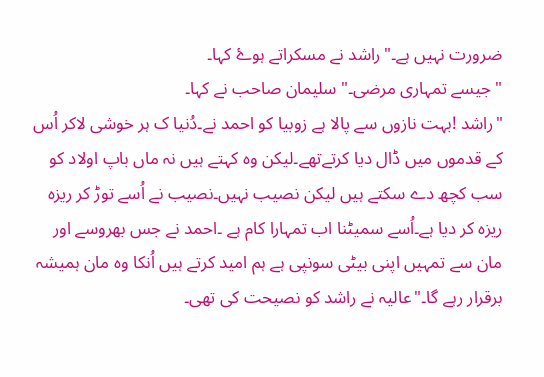ضرورت نہیں ہے۔"راشد نے مسکراتے ہوۓ کہا۔
"جیسے تمہاری مرضی۔"سلیمان صاحب نے کہا۔
"راشد !بہت نازوں سے پالا ہے زوبیا کو احمد نے۔دُنیا ک ہر خوشی لاکر اُس کے قدموں میں ڈال دیا کرتےتھے۔لیکن وہ کہتے ہیں نہ ماں باپ اولاد کو سب کچھ دے سکتے ہیں لیکن نصیب نہیں۔نصیب نے اُسے توڑ کر ریزہ ریزہ کر دیا ہے۔اُسے سمیٹنا اب تمہارا کام ہے ۔احمد نے جس بھروسے اور مان سے تمہیں اپنی بیٹی سونپی ہے ہم امید کرتے ہیں اُنکا وہ مان ہمیشہ برقرار رہے گا۔"عالیہ نے راشد کو نصیحت کی تھی۔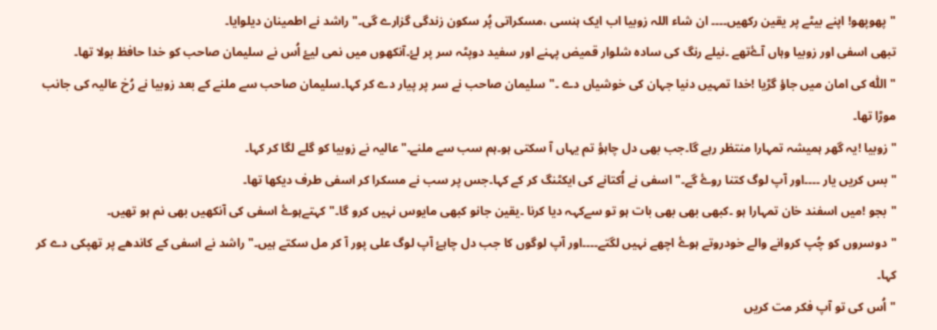"پھوپھو! اپنے بیٹے پر یقین رکھیں۔۔۔۔ ان شاء اللہ زوبیا اب ایک ہنسی ،مسکراتی پُر سکون زندگی گزارے گی۔"راشد نے اطمینان دیلوایا۔
تبھی اسفی اور زوبیا وہاں آۓتھے ۔نیلے رنگ کی سادہ شلوار قمیض پہنے اور سفید دوپٹہ سر پر لۓ۔آنکھوں میں نمی لیۓ اُس نے سلیمان صاحب کو خدا حافظ بولا تھا۔
"اللّٰہ کی امان میں جاؤ گڑیا !خدا تمہیں دنیا جہان کی خوشیاں دے ۔"سلیمان صاحب نے سر پر پیار دے کر کہا۔سلیمان صاحب سے ملنے کے بعد زوبیا نے رُخ عالیہ کی جانب موڑا تھا۔
"زوبیا !یہ گھر ہمیشہ تمہارا منتظر رہے گا۔جب بھی دل چاہؤ تم یہاں آ سکتی ہو۔ہم سب سے ملنے۔"عالیہ نے زوبیا کو گلے لگا کر کہا۔
"بس کریں یار ۔۔۔۔اور آپ لوگ کتنا روۓ گے۔"اسفی نے اُکتانے کی ایکٹنگ کر کے کہا۔جس پر سب نے مسکرا کر اسفی طرف دیکھا تھا۔
"بجو !میں اسفند خان تمہارا ہو ۔کبھی بھی بھی بات ہو تو سےکہہ دیا کرنا ۔یقین جانو کبھی مایوس نہیں کرو گا۔"کہتےہوۓ اسفی کی آنکھیں بھی نم ہو تھیں۔
"دوسروں کو چُپ کروانے والے خودروتے ہوۓ اچھے نہیں لگتے۔۔۔۔اور آپ لوگوں کا جب دل چاہۓ آپ لوگ علی پور آ کر مل سکتے ہیں۔"راشد نے اسفی کے کاندھے پر تھپکی دے کر کہا۔
"اُس کی تو آپ فکر مت کریں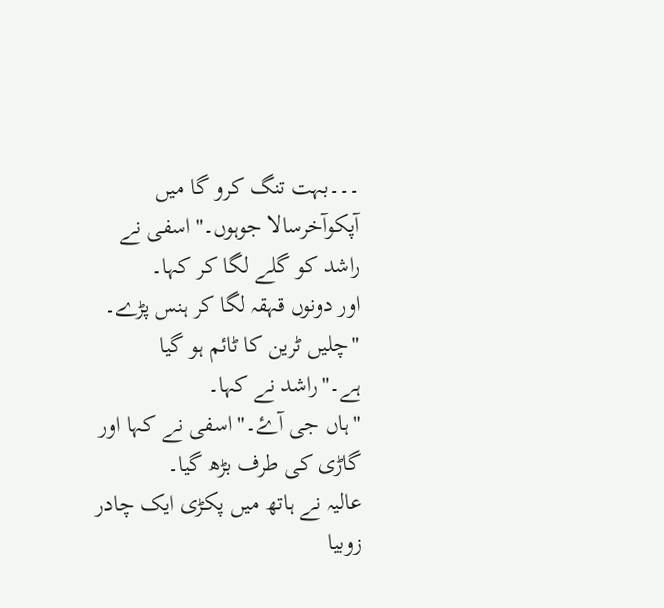۔۔۔بہت تنگ کرو گا میں آپکوآخرسالا جوہوں۔"اسفی نے راشد کو گلے لگا کر کہا۔
اور دونوں قہقہ لگا کر ہنس پڑے۔
"چلیں ٹرین کا ٹائم ہو گیا ہے۔"راشد نے کہا۔
"ہاں جی آۓ۔"اسفی نے کہا اور گاڑی کی طرف بڑھ گیا۔
عالیہ نے ہاتھ میں پکڑی ایک چادر زوبیا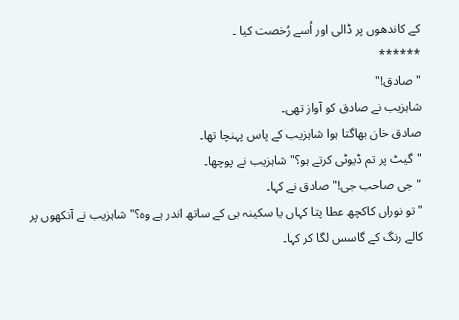کے کاندھوں پر ڈالی اور اُسے رُخصت کیا ۔
******
"صادق!"
شاہزیب نے صادق کو آواز تھی۔
صادق خان بھاگتا ہوا شاہزیب کے پاس پہنچا تھا۔
"گیٹ پر تم ڈیوٹی کرتے ہو؟" شاہزیب نے پوچھا۔
"جی صاحب جی!"صادق نے کہا۔
"تو نوراں کاکچھ عطا پتا کہاں یا سکینہ بی کے ساتھ اندر ہے وہ؟"شاہزیب نے آنکھوں پر کالے رنگ کے گاسس لگا کر کہا۔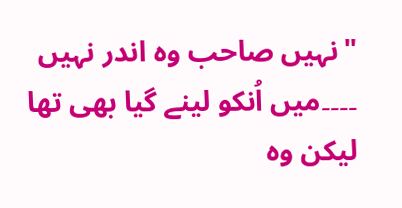"نہیں صاحب وہ اندر نہیں ۔۔۔۔میں اُنکو لینے گیا بھی تھا لیکن وہ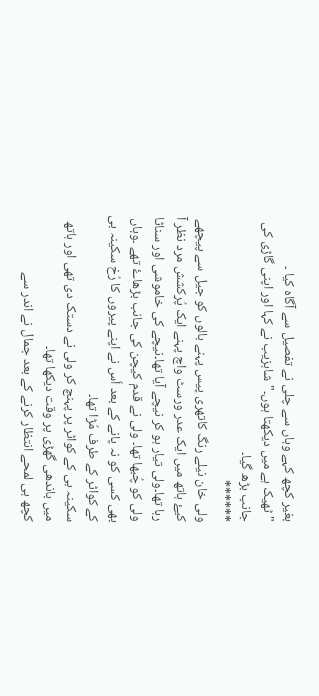بغیر کچھ کہے وہاں سے چلی نے تفصیل سے آگاہ کیا ۔
"ٹھیک ہے میں دیکھتا ہوں۔"شاہزیب نے کہا اور اپنی گاڑی کی جانب بڑھ گیا۔
******
ولی خان نیلے رنگ کاتھری پیس پہنے بالوں کو جیل سے پیچھے کیۓ ہاتھ میں ایک عدر ورسٹ واچ پہنے ایک پُرکشش مرد نظر آ رہا تھا۔ولی تیار ہو کر نیچے آیا تھا۔نیچے کی خاموشی اور سناٹا ولی کو چُبھا تھا۔ ولی نے قدم کیچن کی جانب بڑھاۓ تھے ۔وہاں بھی کسی کو نہ پانے کے بعد اُس نے اپنے پیروں کا رُخ سکینہ بی کے کواٹر کے طرف مُڑا تھا۔
سکینہ بی کے کواٹر پر پہنچ کر ولی نے دستک دی تھی اور ہاتھ میں باندھی گھڑی پر وقت دیکھا تھا۔
کچھ ہی لمحے انتظار کرنے کے بعد جمال نے اندر سے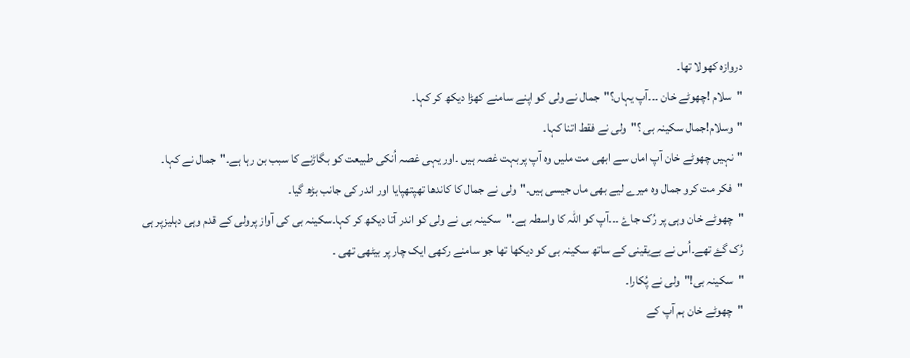دروازہ کھولا تھا۔
"سلام !چھوٹے خان ۔۔۔آپ یہاں؟"جمال نے ولی کو اپنے سامنے کھڑا دیکھ کر کہا۔
"وسلام!جمال سکینہ بی ؟"ولی نے فقط اتنا کہا۔
"نہیں چھوٹے خان آپ اماں سے ابھی مت ملیں وہ آپ پربہت غصہ ہیں ۔اور یہی غصہ اُنکی طبیعت کو بگاڑنے کا سبب بن رہا ہے۔"جمال نے کہا۔
"فکر مت کرو جمال وہ میرے لیے بھی ماں جیسی ہیں۔"ولی نے جمال کا کاندھا تھپتھپایا اور اندر کی جانب بڑھ گیا۔
"چھوٹے خان وہی پر رُک جاۓ ۔۔۔آپ کو اللہ کا واسطہ ہے۔"سکینہ بی نے ولی کو اندر آتا دیکھ کر کہا۔سکینہ بی کی آواز پرولی کے قدم وہی دہلیزپر ہی رُک گۓ تھے۔اُس نے بےیقینی کے ساتھ سکینہ بی کو دیکھا تھا جو سامنے رکھی ایک چار پر بیٹھی تھی ۔
"سکینہ بی!"ولی نے پُکارا۔
"چھوٹے خان ہم آپ کے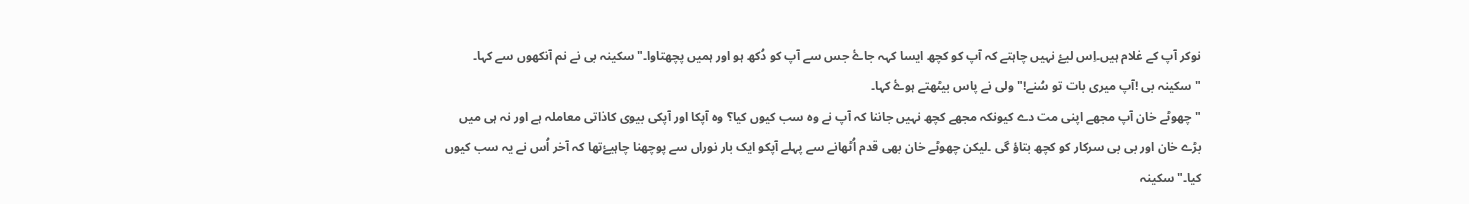نوکر آپ کے غلام ہیں۔اِس لیۓ نہیں چاہتے کہ آپ کو کچھ ایسا کہہ جاۓ جس سے آپ کو دُکھ ہو اور ہمیں پچھتاوا۔"سکینہ بی نے نم آنکھوں سے کہا۔
"سکینہ بی !آپ میری بات تو سُنے!"ولی نے پاس بیٹھتے ہوۓ کہا۔
"چھوٹے خان آپ مجھے اپنی مت دے کیونکہ مجھے کچھ نہیں جاننا کہ آپ نے وہ سب کیوں کیا؟ وہ آپکا اور آپکی بیوی کاذاتی معاملہ ہے اور نہ ہی میں بڑے خان اور بی بی سرکار کو کچھ بتاؤ گی ۔لیکن چھوٹے خان بھی قدم اُٹھانے سے پہلے آپکو ایک بار نوراں سے پوچھنا چاہیۓتھا کہ آخر اُس نے یہ سب کیوں کیا۔"سکینہ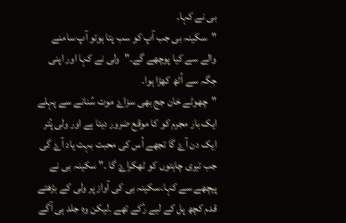بی نے کہا۔
"سکینہ بی جب آپ کو سب پتا ہوتو آپ سامنے والے سے کیا پوچھے گے۔"ولی نے کہا اور اپنی جگہ سے اُٹھ کھڑا ہوا۔
"چھوٹے خان جج بھی سزاۓ موت سُنانے سے پہلے ایک بار مجرم کو کا موقع ضرور دیتا ہے اور ولی پُتر ایک دن آۓ گا تجھے اُس کی محبت بہت یاد آۓ گی جب تیری چاہتوں کو ٹھکراۓ گا ۔" سکینہ بی نے پیچھے سے کہا۔سکینہ بی کی آواز پر ولی کے بڑھتے قدم کچھ پل کے لیے رُکے تھے ۔لیکن وہ جلد ہی آگے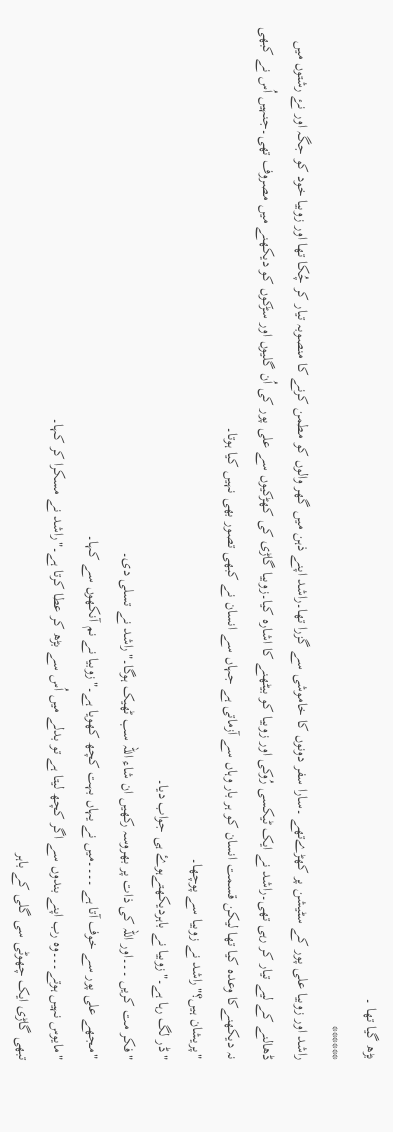بڑھ گیا تھا ۔
******
راشد اور زوبیا علی پور کے سٹیشن پر کھڑےتھے ۔سارا سفر دونوں کا خاموشی سے گزرا تھا۔راشد اپنے ذہن میں گھر والوں کو مطمن کرنے کا منصوبہ تیار کر چُکا تھا اور زوبیا خود کو جگہ اور نۓ رشتوں میں ڈھالنے کے لیے تیار کر رہی تھی۔راشد نے ایک ٹیکسی رُوکی اور زوبیا کو بیٹھنے کا اشارہ کیا۔زوبیا گاڑی کی کھڑکیوں سے علی پور کی اُن گلیوں اور سڑکوں کو دیکھنے میں مصروف تھی۔جنہیں اُس نے کبھی نہ دیکھنےکا وعدہ کیا تھا لیکن قسمت انسان کو ہر بار وہاں سے آزماتی ہے جہاں سے انسان نے کبھی تصور بھی نہیں کیا ہوتا۔
"پریشان ہیں؟"راشد نے زوبیا سے پوچھا۔
"ڈر لگ رہا ہے۔"زوبیا نے باہردیکھتےہوۓ ہی جواب دیا۔
"فکر مت کریں ۔۔۔اور اللہ کی ذات پر بھروسہ رکھیں ان شاء اللہ سب ٹھیک ہوگا۔"راشد نے تسلی دی۔
"مجھے علی پور سے خوف آتا ہے ۔۔۔۔میں نے یہاں بہت کچھ کھویا ہے۔"زوبیا نے نم آنکھوں سے کہا۔
"مایوس نہیں ہوتے۔۔۔وہ رب اپنے بندوں سے اگر کچھ لیتا ہے تو بدلے میں اُس سے بڑھ کر عطا کرتا ہے۔"راشد نے مسکرا کر کہا۔
تبھی گاڑی ایک چھوٹی سی گلی کے باہر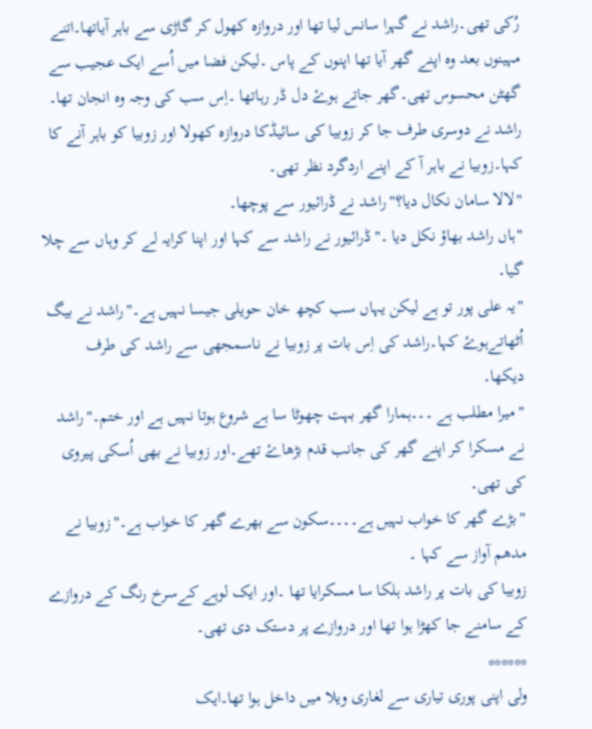رُکی تھی۔راشد نے گہرا سانس لیا تھا اور دروازہ کھول کر گاڑی سے باہر آیاتھا۔اتنے مہینوں بعد وہ اپنے گھر آیا تھا اپنوں کے پاس ۔لیکن فضا میں اُسے ایک عجیب سے گھٹن محسوس تھی۔گھر جاتے ہوۓ دل ڈر رہاتھا ۔اِس سب کی وجہ وہ انجان تھا۔
راشد نے دوسری طرف جا کر زوبیا کی سائیڈکا دروازہ کھولا اور زوبیا کو باہر آنے کا کہا۔زوبیا نے باہر آ کے اپنے اردگرد نظر تھی۔
"لالا سامان نکال دیا؟"راشد نے ڈرائیور سے پوچھا۔
"ہاں راشد بھاؤ نکل دیا ۔"ڈرائیور نے راشد سے کہا اور اپنا کرایہ لے کر وہاں سے چلا گیا۔
"یہ علی پور تو ہے لیکن یہاں سب کچھ خان حویلی جیسا نہیں ہے۔"راشد نے بیگ اُٹھاتےہوۓ کہا۔راشد کی اِس بات پر زوبیا نے ناسمجھی سے راشد کی طرف دیکھا۔
"میرا مطلب ہے ۔۔۔ہمارا گھر بہت چھوٹا سا ہے شروع ہوتا نہیں ہے اور ختم۔"راشد نے مسکرا کر اپنے گھر کی جانب قدم بڑھاۓ تھے۔اور زوبیا نے بھی اُسکی پیروی کی تھی۔
"بڑے گھر کا خواب نہیں ہے۔۔۔۔سکون سے بھرے گھر کا خواب ہے۔"زوبیا نے مدھم آواز سے کہا ۔
زوبیا کی بات پر راشد ہلکا سا مسکرایا تھا ۔اور ایک لوہے کےسرخ رنگ کے دروازے کے سامنے جا کھڑا ہوا تھا اور دروازے پر دستک دی تھی۔
******
ولی اپنی پوری تیاری سے لغاری ویلا میں داخل ہوا تھا۔ایک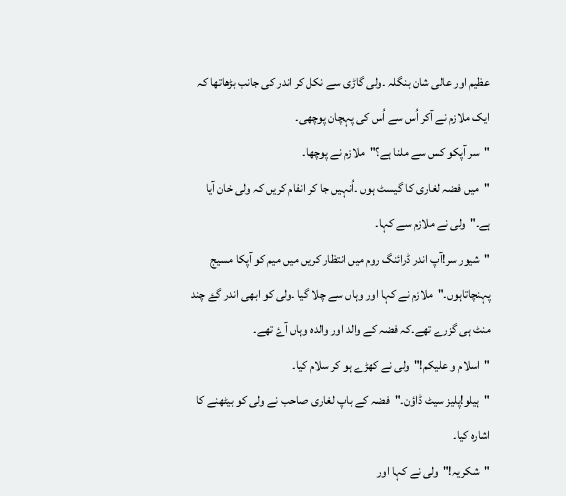عظیم اور عالی شان بنگلہ ۔ولی گاڑی سے نکل کر اندر کی جانب بڑھاتھا کہ ایک ملازم نے آکر اُس سے اُس کی پہچان پوچھی۔
"سر آپکو کس سے ملنا ہے؟"ملازم نے پوچھا۔
"میں فضہ لغاری کا گیسٹ ہوں ۔اُنہیں جا کر انفام کریں کہ ولی خان آیا ہے۔"ولی نے ملازم سے کہا۔
"شیور سر!آپ اندر ڈرائنگ روم میں انتظار کریں میں میم کو آپکا مسیج پہنچاتاہوں۔"ملازم نے کہا اور وہاں سے چلا گیا ۔ولی کو ابھی اندر گۓ چند منٹ ہی گزرے تھے۔کہ فضہ کے والد اور والدہ وہاں آۓ تھے۔
"اسلام و علیکم!"ولی نے کھڑے ہو کر سلام کیا۔
"ہیلو!پلیز سیٹ ڈاؤن۔"فضہ کے باپ لغاری صاحب نے ولی کو بیٹھنے کا اشارہ کیا۔
"شکریہ!"ولی نے کہا اور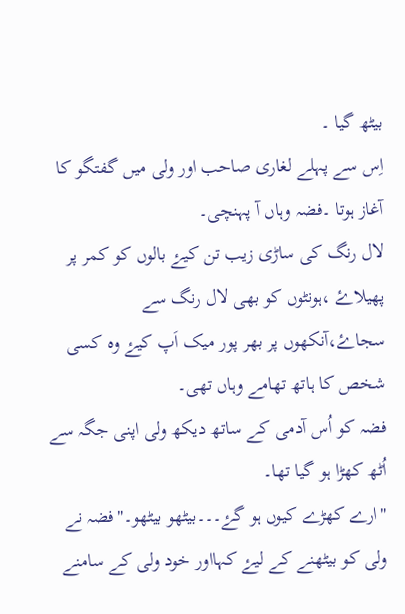بیٹھ گیا ۔
اِس سے پہلے لغاری صاحب اور ولی میں گفتگو کا آغاز ہوتا ۔فضہ وہاں آ پہنچی۔
لال رنگ کی ساڑی زیب تن کیۓ بالوں کو کمر پر پھیلاۓ ،ہونٹوں کو بھی لال رنگ سے سجاۓ،آنکھوں پر بھر پور میک اَپ کیۓ وہ کسی شخص کا ہاتھ تھامے وہاں تھی۔
فضہ کو اُس آدمی کے ساتھ دیکھ ولی اپنی جگہ سے اُٹھ کھڑا ہو گیا تھا۔
"ارے کھڑے کیوں ہو گۓ۔۔۔بیٹھو بیٹھو۔"فضہ نے ولی کو بیٹھنے کے لیۓ کہااور خود ولی کے سامنے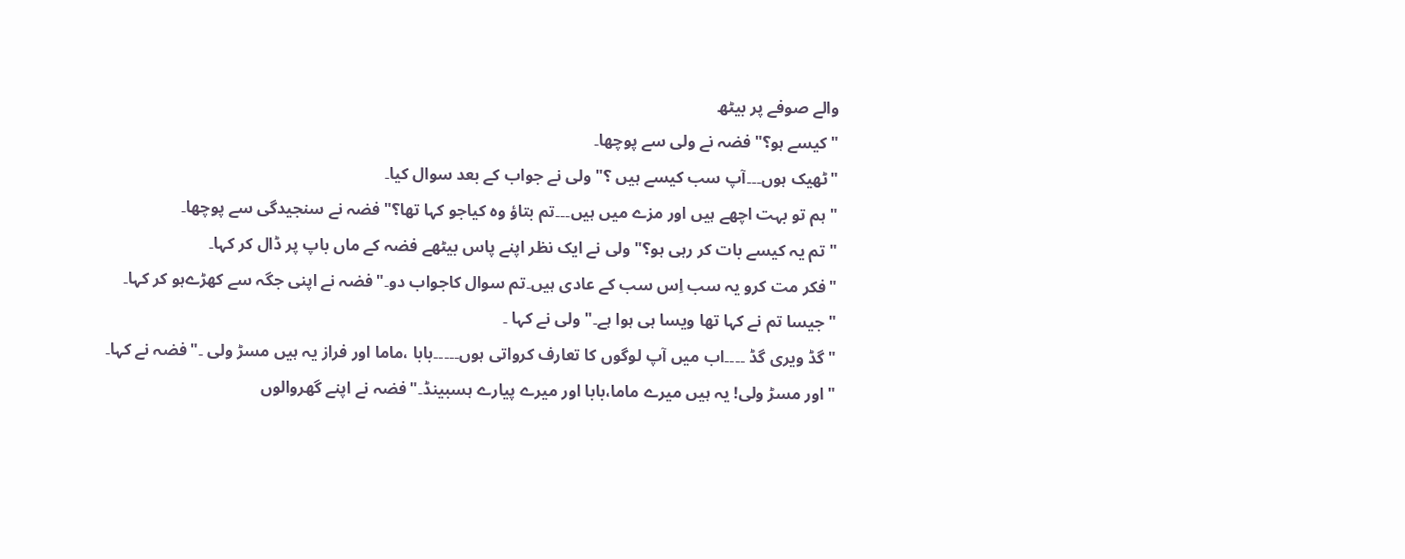والے صوفے پر بیٹھ
"کیسے ہو؟"فضہ نے ولی سے پوچھا۔
"ٹھیک ہوں۔۔۔آپ سب کیسے ہیں ؟"ولی نے جواب کے بعد سوال کیا۔
"ہم تو بہت اچھے ہیں اور مزے میں ہیں۔۔۔تم بتاؤ وہ کیاجو کہا تھا؟"فضہ نے سنجیدگی سے پوچھا۔
"تم یہ کیسے بات کر رہی ہو؟"ولی نے ایک نظر اپنے پاس بیٹھے فضہ کے ماں باپ پر ڈال کر کہا۔
"فکر مت کرو یہ سب اِس سب کے عادی ہیں۔تم سوال کاجواب دو۔"فضہ نے اپنی جگہ سے کھڑےہو کر کہا۔
" جیسا تم نے کہا تھا ویسا ہی ہوا ہے۔"ولی نے کہا ۔
"گڈ ویری گڈ ۔۔۔۔اب میں آپ لوگوں کا تعارف کرواتی ہوں۔۔۔۔۔بابا ،ماما اور فراز یہ ہیں مسڑ ولی ۔"فضہ نے کہا۔
"اور مسڑ ولی! یہ ہیں میرے ماما،بابا اور میرے پیارے ہسبینڈ۔"فضہ نے اپنے گھروالوں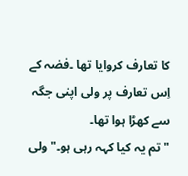کا تعارف کروایا تھا ۔فضہ کے اِس تعارف پر ولی اپنی جگہ سے کھڑا ہوا تھا۔
"تم یہ کیا کہہ رہی ہو۔"ولی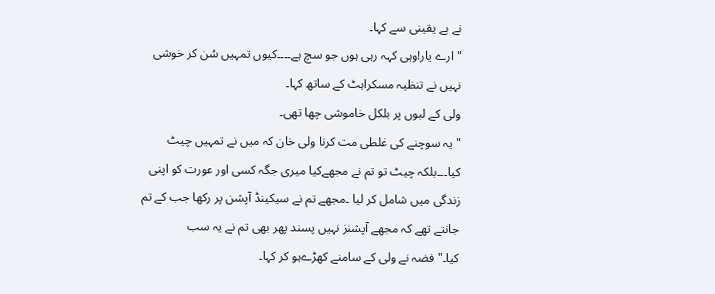نے بے یقینی سے کہا۔
"ارے یار!وہی کہہ رہی ہوں جو سچ ہے۔۔۔۔کیوں تمہیں سُن کر خوشی نہیں نے تنظیہ مسکراہٹ کے ساتھ کہا۔
ولی کے لبوں پر بلکل خاموشی چھا تھی۔
"یہ سوچنے کی غلطی مت کرنا ولی خان کہ میں نے تمہیں چیٹ کیا۔۔۔بلکہ چیٹ تو تم نے مجھےکیا میری جگہ کسی اور عورت کو اپنی زندگی میں شامل کر لیا ۔مجھے تم نے سیکینڈ آپشن پر رکھا جب کے تم جانتے تھے کہ مجھے آپشنز نہیں پسند پھر بھی تم نے یہ سب کیا۔"فضہ نے ولی کے سامنے کھڑےہو کر کہا۔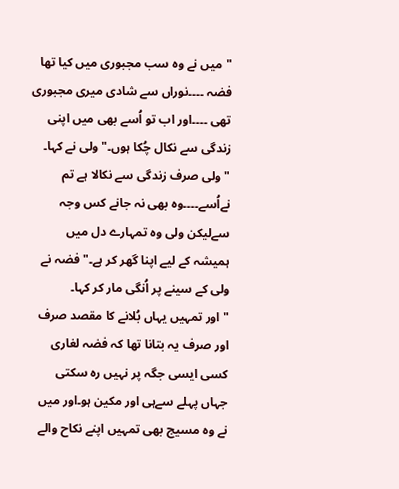"میں نے وہ سب مجبوری میں کیا تھا فضہ ۔۔۔۔نوراں سے شادی میری مجبوری تھی ۔۔۔۔اور اب تو اُسے بھی میں اپنی زندگی سے نکال چُکا ہوں۔"ولی نے کہا۔
"ولی صرف زندگی سے نکالا ہے تم نےاُسے۔۔۔۔وہ بھی نہ جانے کس وجہ سےلیکن ولی وہ تمہارے دل میں ہمیشہ کے لیے اپنا گھر کر ہے۔"فضہ نے ولی کے سینے پر اُنگی مار کر کہا۔
"اور تمہیں یہاں بُلانے کا مقصد صرف اور صرف یہ بتانا تھا کہ فضہ لغاری کسی ایسی جگہ پر نہیں رہ سکتی جہاں پہلے سےہی اور مکین ہو۔اور میں نے وہ مسیج بھی تمہیں اپنے نکاح والے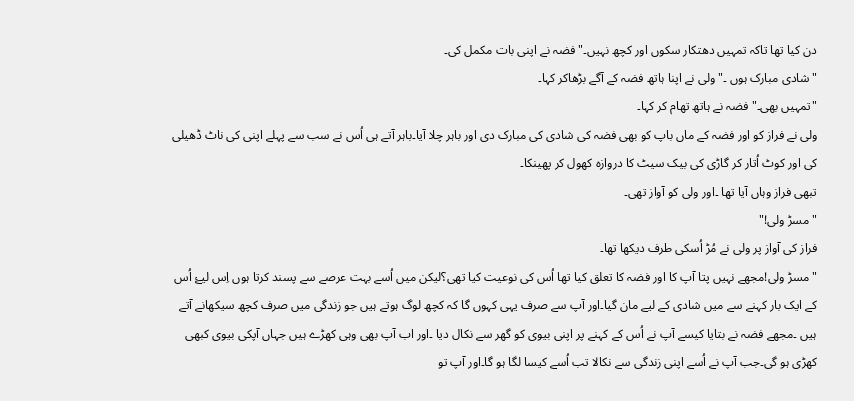دن کیا تھا تاکہ تمہیں دھتکار سکوں اور کچھ نہیں۔"فضہ نے اپنی بات مکمل کی۔
"شادی مبارک ہوں ۔"ولی نے اپنا ہاتھ فضہ کے آگے بڑھاکر کہا۔
"تمہیں بھی۔"فضہ نے ہاتھ تھام کر کہا۔
ولی نے فراز کو اور فضہ کے ماں باپ کو بھی فضہ کی شادی کی مبارک دی اور باہر چلا آیا۔باہر آتے ہی اُس نے سب سے پہلے اپنی کی ناٹ ڈھیلی کی اور کوٹ اُتار کر گاڑی کی بیک سیٹ کا دروازہ کھول کر پھینکا۔
تبھی فراز وہاں آیا تھا ۔اور ولی کو آواز تھی۔
"مسڑ ولی!"
فراز کی آواز پر ولی نے مُڑ اُسکی طرف دیکھا تھا۔
"مسڑ ولی!مجھے نہیں پتا آپ کا اور فضہ کا تعلق کیا تھا اُس کی نوعیت کیا تھی؟لیکن میں اُسے بہت عرصے سے پسند کرتا ہوں اِس لیۓ اُس کے ایک بار کہنے سے میں شادی کے لیے مان گیا۔اور آپ سے صرف یہی کہوں گا کہ کچھ لوگ ہوتے ہیں جو زندگی میں صرف کچھ سیکھانے آتے ہیں ۔مجھے فضہ نے بتایا کیسے آپ نے اُس کے کہنے پر اپنی بیوی کو گھر سے نکال دیا ۔اور اب آپ بھی وہی کھڑے ہیں جہاں آپکی بیوی کبھی کھڑی ہو گی۔جب آپ نے اُسے اپنی زندگی سے نکالا تب اُسے کیسا لگا ہو گا۔اور آپ تو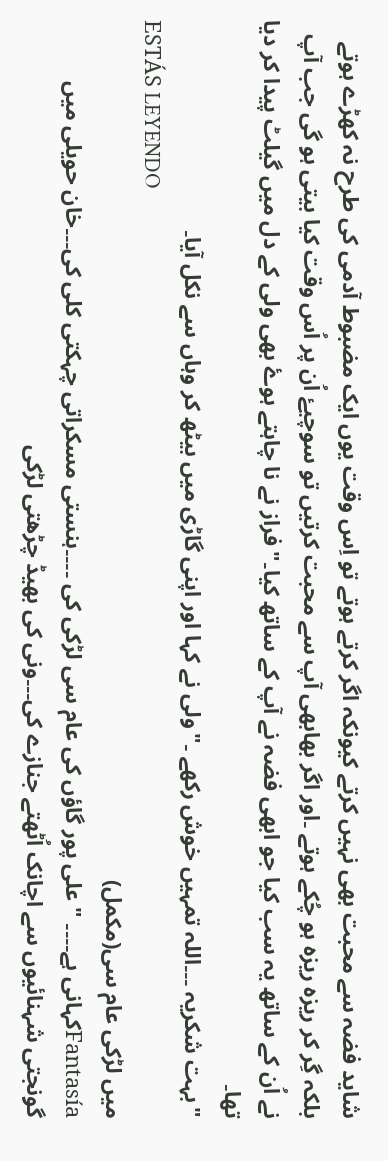شاید فضہ سے محبت بھی نہیں کرتے کیونکہ اگر کرتے ہوتے تو اِس وقت یوں ایک مضبوط آدمی کی طرح نہ کھڑے ہوتے بلکہ گِر کر ریزہ ریزہ ہو چُکے ہوتے ۔اور اگر بھابھی آپ سے محبت کرتیں تو سوچیۓ اُن پر اُس وقت کیا بیتی ہو گی جب آپ نے اُن کے ساتھ یہ سب کیا جو ابھی فضہ نے آپ کے ساتھ کیا۔"فراز نے نا چاہتے ہوۓ بھی ولی کے دل میں گیلٹ پیدا کر دیا تھا۔
"بہت شکریہ ۔۔۔اللہ تمہیں خوش رکھے ۔"ولی نے کہا اور اپنی گاڑی میں بیٹھ کر وہاں سے نکل آیا۔
ESTÁS LEYENDO
میں لڑکی عام سی(مکمل)
Fantasíaکہانی ہے۔۔۔۔ "علی پور گاؤں کی عام سی لڑکی کی ۔۔۔۔ہنستی مسکراتی چہکتی کلی کی۔۔۔خان حویلی میں گونجتی شہنائیوں سے اچانک اُٹھتے جنازے کی۔۔۔ونی کی بھیڈ چڑھتی لڑکی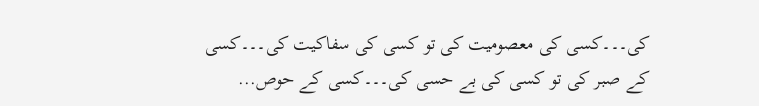کی۔۔۔کسی کی معصومیت کی تو کسی کی سفاکیت کی۔۔۔کسی کے صبر کی تو کسی کی بے حسی کی۔۔۔کسی کے حوص...